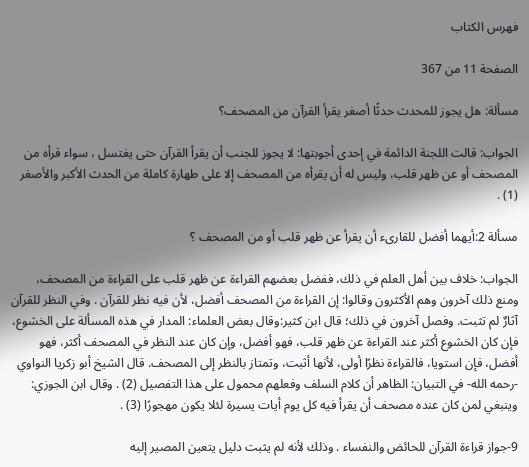فهرس الكتاب

الصفحة 11 من 367

مسألة: هل يجوز للمحدث حدثًا أصغر يقرأ القرآن من المصحف؟

الجواب: قالت اللجنة الدائمة في إحدى أجوبتها: لا يجوز للجنب أن يقرأ القرآن حتى يغتسل ، سواء قرأه من المصحف أو عن ظهر قلب، وليس له أن يقرأه من المصحف إلا على طهارة كاملة من الحدث الأكبر والأصغر (1) .

مسألة 2:أيهما أفضل للقارىء أن يقرأ عن ظهر قلب أو من المصحف ؟

الجواب: خلاف بين أهل العلم في ذلك، ففضل بعضهم القراءة عن ظهر قلب على القراءة من المصحف، ومنع ذلك آخرون وهم الأكثرون وقالوا: إن القراءة من المصحف أفضل، لأن فيه نظر للقرآن . وفي النظر للقرآن آثارٌ لم تثبت. وفصل آخرون في ذلك؛ قال ابن كثير:وقال بعض العلماء: المدار في هذه المسألة على الخشوع، فإن كان الخشوع أكثر عند القراءة عن ظهر قلب، فهو أفضل، وإن كان عند النظر في المصحف أكثر، فهو أفضل، فإن استويا، فالقراءة نظرًا أولى، لأنها أثبت، وتمتاز بالنظر إلى المصحف. قال الشيخ أبو زكريا النواوي -رحمه الله- في التبيان: الظاهر أن كلام السلف وفعلهم محمول على هذا التفصيل (2) . وقال ابن الجوزي: وينبغي لمن كان عنده مصحف أن يقرأ فيه كل يوم أيات يسيرة لئلا يكون مهجورًا (3) .

9-جواز قراءة القرآن للحائض والنفساء . وذلك لأنه لم يثبت دليل يتعين المصير إليه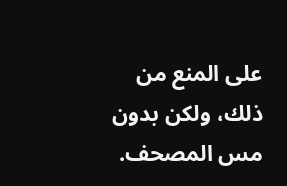على المنع من ذلك، ولكن بدون مس المصحف.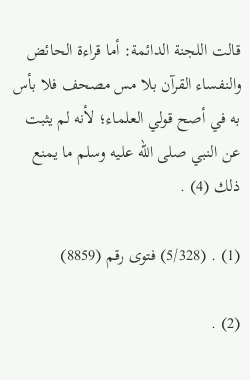قالت اللجنة الدائمة: أما قراءة الحائض والنفساء القرآن بلا مس مصحف فلا بأس به في أصح قولي العلماء؛ لأنه لم يثبت عن النبي صلى الله عليه وسلم ما يمنع ذلك (4) .

(1) . (5/328) فتوى رقم (8859)

(2) .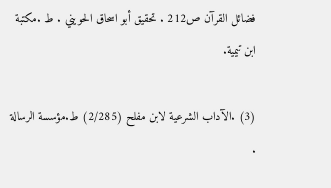فضائل القرآن ص212 . تحقيق أبو اسحاق الحويني . ط .مكتبة ابن تيمية.

(3) .الآداب الشرعية لابن مفلح (2/285) ط.مؤسسة الرسالة .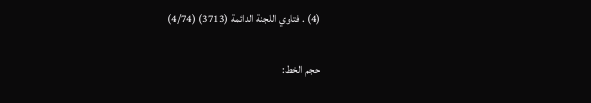(4) . فتاوي اللجنة الدائمة (3713) (4/74)

حجم الخط: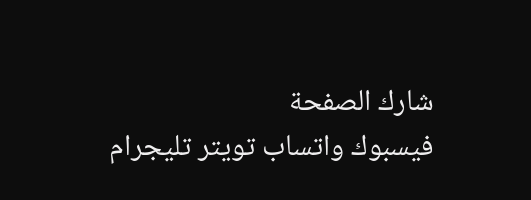شارك الصفحة
فيسبوك واتساب تويتر تليجرام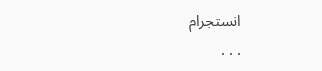انستجرام
. . .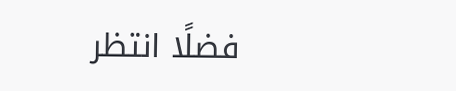فضلًا انتظر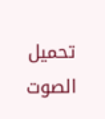تحميل الصوت